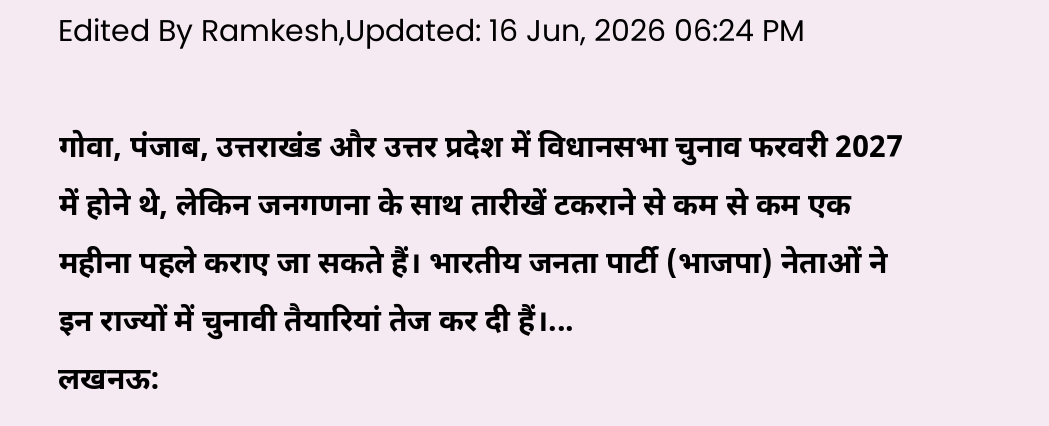Edited By Ramkesh,Updated: 16 Jun, 2026 06:24 PM

गोवा, पंजाब, उत्तराखंड और उत्तर प्रदेश में विधानसभा चुनाव फरवरी 2027 में होने थे, लेकिन जनगणना के साथ तारीखें टकराने से कम से कम एक महीना पहले कराए जा सकते हैं। भारतीय जनता पार्टी (भाजपा) नेताओं ने इन राज्यों में चुनावी तैयारियां तेज कर दी हैं।...
लखनऊ: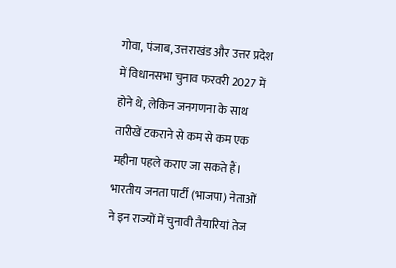गोवा, पंजाब, उत्तराखंड और उत्तर प्रदेश में विधानसभा चुनाव फरवरी 2027 में होने थे, लेकिन जनगणना के साथ तारीखें टकराने से कम से कम एक महीना पहले कराए जा सकते हैं। भारतीय जनता पार्टी (भाजपा) नेताओं ने इन राज्यों में चुनावी तैयारियां तेज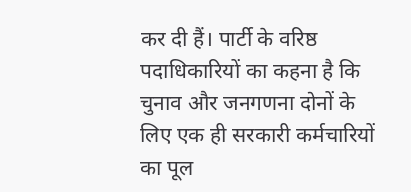कर दी हैं। पार्टी के वरिष्ठ पदाधिकारियों का कहना है कि चुनाव और जनगणना दोनों के लिए एक ही सरकारी कर्मचारियों का पूल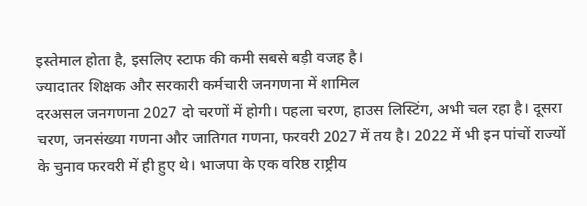इस्तेमाल होता है, इसलिए स्टाफ की कमी सबसे बड़ी वजह है।
ज्यादातर शिक्षक और सरकारी कर्मचारी जनगणना में शामिल
दरअसल जनगणना 2027 दो चरणों में होगी। पहला चरण, हाउस लिस्टिंग, अभी चल रहा है। दूसरा चरण, जनसंख्या गणना और जातिगत गणना, फरवरी 2027 में तय है। 2022 में भी इन पांचों राज्यों के चुनाव फरवरी में ही हुए थे। भाजपा के एक वरिष्ठ राष्ट्रीय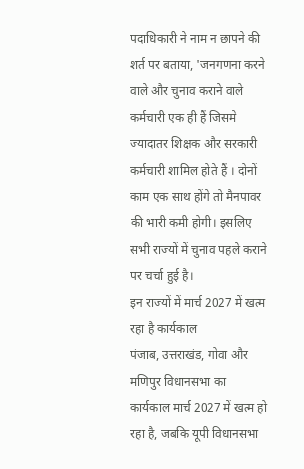पदाधिकारी ने नाम न छापने की शर्त पर बताया, 'जनगणना करने वाले और चुनाव कराने वाले कर्मचारी एक ही हैं जिसमे ज्यादातर शिक्षक और सरकारी कर्मचारी शामिल होते हैं । दोनों काम एक साथ होंगे तो मैनपावर की भारी कमी होगी। इसलिए सभी राज्यों में चुनाव पहले कराने पर चर्चा हुई है।
इन राज्यों में मार्च 2027 में खत्म रहा है कार्यकाल
पंजाब, उत्तराखंड, गोवा और मणिपुर विधानसभा का कार्यकाल मार्च 2027 में खत्म हो रहा है, जबकि यूपी विधानसभा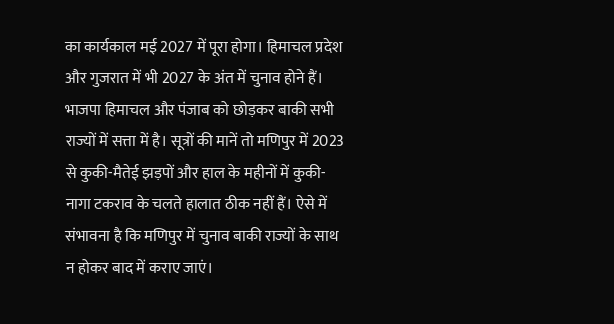का कार्यकाल मई 2027 में पूरा होगा। हिमाचल प्रदेश और गुजरात में भी 2027 के अंत में चुनाव होने हैं। भाजपा हिमाचल और पंजाब को छोड़कर बाकी सभी राज्यों में सत्ता में है। सूत्रों की मानें तो मणिपुर में 2023 से कुकी-मैतेई झड़पों और हाल के महीनों में कुकी-नागा टकराव के चलते हालात ठीक नहीं हैं। ऐसे में संभावना है कि मणिपुर में चुनाव बाकी राज्यों के साथ न होकर बाद में कराए जाएं।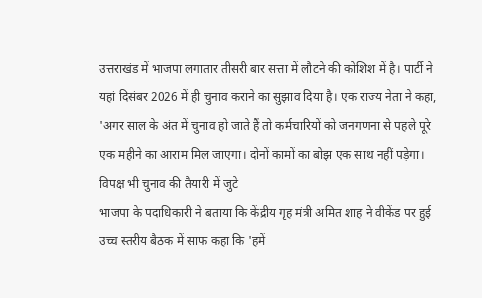उत्तराखंड में भाजपा लगातार तीसरी बार सत्ता में लौटने की कोशिश में है। पार्टी ने यहां दिसंबर 2026 में ही चुनाव कराने का सुझाव दिया है। एक राज्य नेता ने कहा, 'अगर साल के अंत में चुनाव हो जाते हैं तो कर्मचारियों को जनगणना से पहले पूरे एक महीने का आराम मिल जाएगा। दोनों कामों का बोझ एक साथ नहीं पड़ेगा।
विपक्ष भी चुनाव की तैयारी में जुटे
भाजपा के पदाधिकारी ने बताया कि केंद्रीय गृह मंत्री अमित शाह ने वीकेंड पर हुई उच्च स्तरीय बैठक में साफ कहा कि 'हमें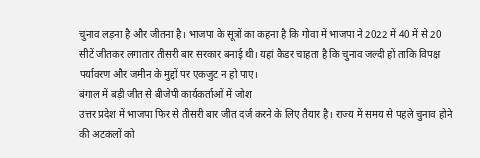चुनाव लड़ना है और जीतना है। भाजपा के सूत्रों का कहना है कि गोवा में भाजपा ने 2022 में 40 में से 20 सीटें जीतकर लगातार तीसरी बार सरकार बनाई थी। यहां कैडर चाहता है कि चुनाव जल्दी हों ताकि विपक्ष पर्यावरण और जमीन के मुद्दों पर एकजुट न हो पाए।
बंगाल में बड़ी जीत से बीजेपी कार्यकर्ताओं में जोश
उत्तर प्रदेश में भाजपा फिर से तीसरी बार जीत दर्ज करने के लिए तैयार है। राज्य में समय से पहले चुनाव होने की अटकलों को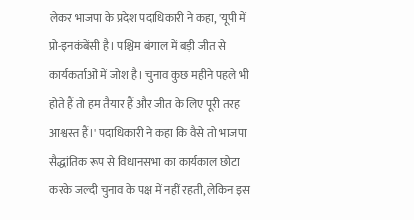लेकर भाजपा के प्रदेश पदाधिकारी ने कहा, 'यूपी में प्रो-इनकंबेंसी है। पश्चिम बंगाल में बड़ी जीत से कार्यकर्ताओं में जोश है। चुनाव कुछ महीने पहले भी होते हैं तो हम तैयार हैं और जीत के लिए पूरी तरह आश्वस्त हैं।' पदाधिकारी ने कहा कि वैसे तो भाजपा सैद्धांतिक रूप से विधानसभा का कार्यकाल छोटा करके जल्दी चुनाव के पक्ष में नहीं रहती, लेकिन इस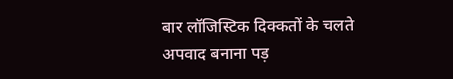बार लॉजिस्टिक दिक्कतों के चलते अपवाद बनाना पड़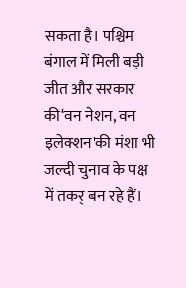सकता है। पश्चिम बंगाल में मिली बड़ी जीत और सरकार की‘वन नेशन, वन इलेक्शन'की मंशा भी जल्दी चुनाव के पक्ष में तकर् बन रहे हैं।